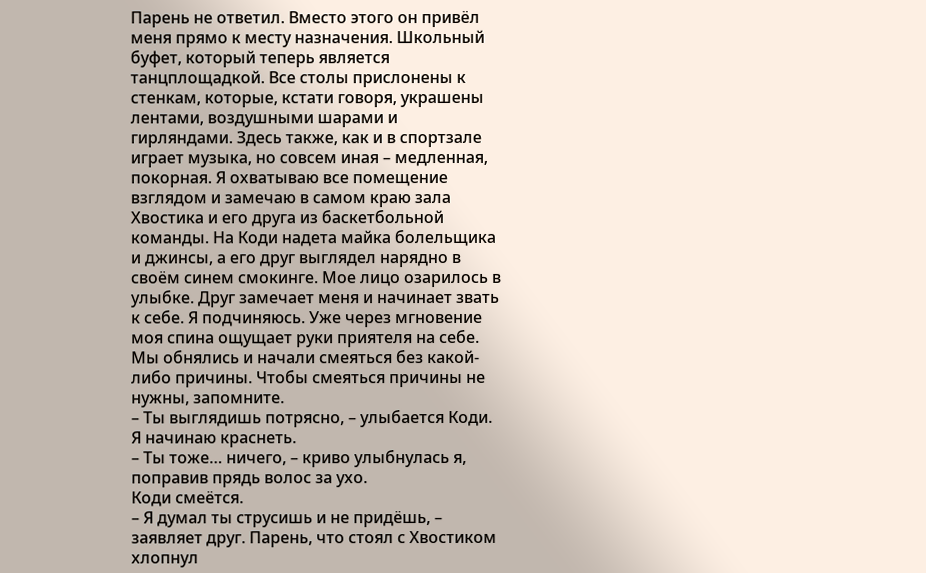Парень не ответил. Вместо этого он привёл меня прямо к месту назначения. Школьный буфет, который теперь является танцплощадкой. Все столы прислонены к стенкам, которые, кстати говоря, украшены лентами, воздушными шарами и гирляндами. Здесь также, как и в спортзале играет музыка, но совсем иная – медленная, покорная. Я охватываю все помещение взглядом и замечаю в самом краю зала Хвостика и его друга из баскетбольной команды. На Коди надета майка болельщика и джинсы, а его друг выглядел нарядно в своём синем смокинге. Мое лицо озарилось в улыбке. Друг замечает меня и начинает звать к себе. Я подчиняюсь. Уже через мгновение моя спина ощущает руки приятеля на себе. Мы обнялись и начали смеяться без какой-либо причины. Чтобы смеяться причины не нужны, запомните.
– Ты выглядишь потрясно, – улыбается Коди. Я начинаю краснеть.
– Ты тоже… ничего, – криво улыбнулась я, поправив прядь волос за ухо.
Коди смеётся.
– Я думал ты струсишь и не придёшь, – заявляет друг. Парень, что стоял с Хвостиком хлопнул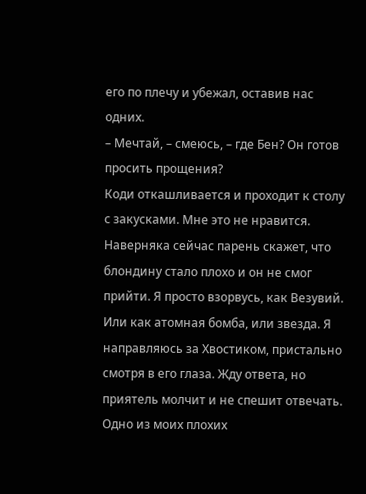его по плечу и убежал, оставив нас одних.
– Мечтай, – смеюсь, – где Бен? Он готов просить прощения?
Коди откашливается и проходит к столу с закусками. Мне это не нравится. Наверняка сейчас парень скажет, что блондину стало плохо и он не смог прийти. Я просто взорвусь, как Везувий. Или как атомная бомба, или звезда. Я направляюсь за Хвостиком, пристально смотря в его глаза. Жду ответа, но приятель молчит и не спешит отвечать. Одно из моих плохих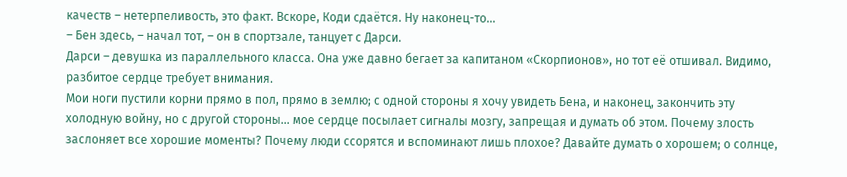качеств – нетерпеливость, это факт. Вскоре, Коди сдаётся. Ну наконец-то…
– Бен здесь, – начал тот, – он в спортзале, танцует с Дарси.
Дарси – девушка из параллельного класса. Она уже давно бегает за капитаном «Скорпионов», но тот её отшивал. Видимо, разбитое сердце требует внимания.
Мои ноги пустили корни прямо в пол, прямо в землю; с одной стороны я хочу увидеть Бена, и наконец, закончить эту холодную войну, но с другой стороны… мое сердце посылает сигналы мозгу, запрещая и думать об этом. Почему злость заслоняет все хорошие моменты? Почему люди ссорятся и вспоминают лишь плохое? Давайте думать о хорошем; о солнце,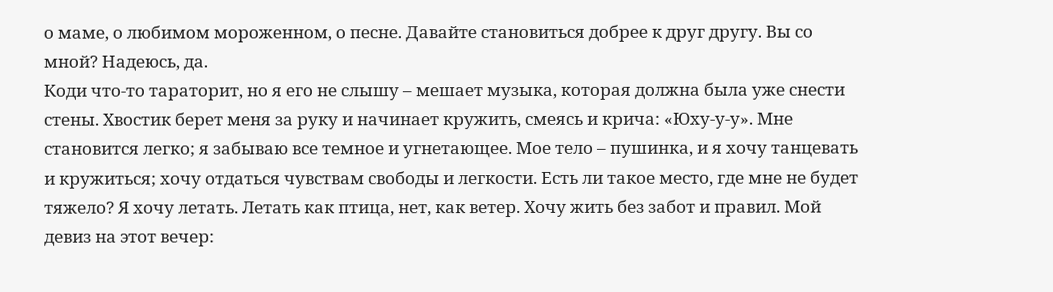о маме, о любимом мороженном, о песне. Давайте становиться добрее к друг другу. Вы со мной? Надеюсь, да.
Коди что-то тараторит, но я его не слышу – мешает музыка, которая должна была уже снести стены. Хвостик берет меня за руку и начинает кружить, смеясь и крича: «Юху-у-у». Мне становится легко; я забываю все темное и угнетающее. Мое тело – пушинка, и я хочу танцевать и кружиться; хочу отдаться чувствам свободы и легкости. Есть ли такое место, где мне не будет тяжело? Я хочу летать. Летать как птица, нет, как ветер. Хочу жить без забот и правил. Мой девиз на этот вечер: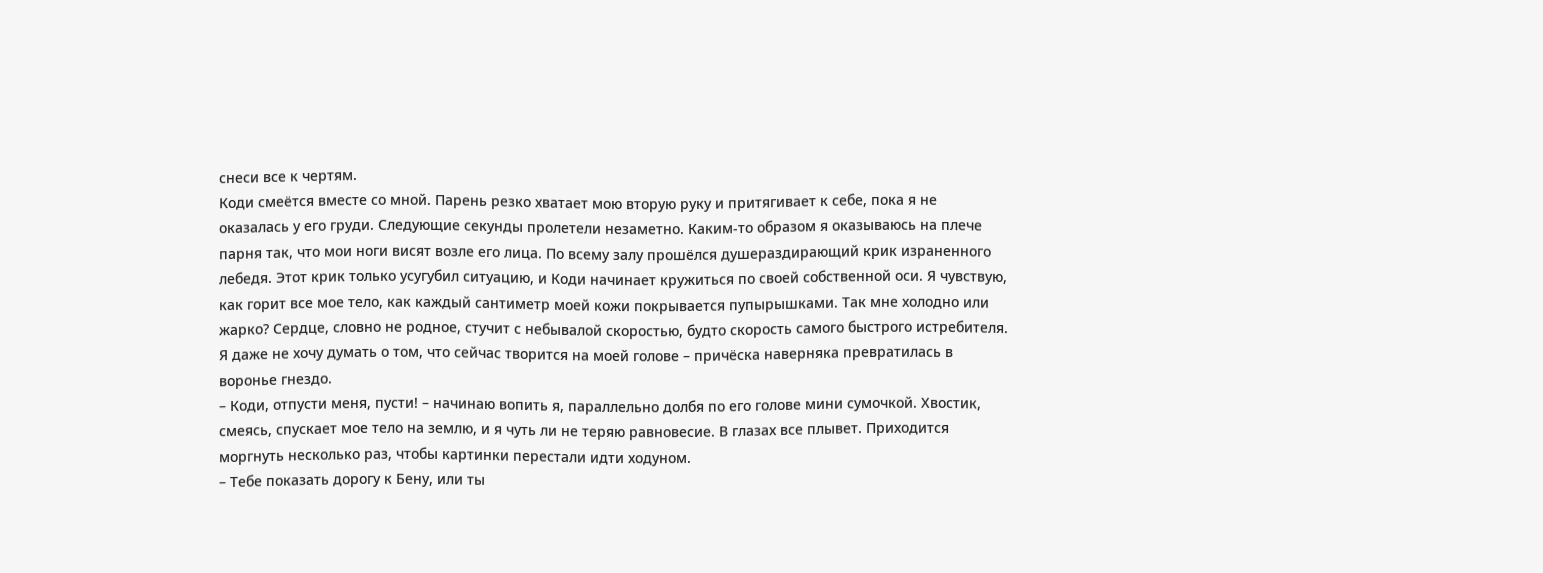снеси все к чертям.
Коди смеётся вместе со мной. Парень резко хватает мою вторую руку и притягивает к себе, пока я не оказалась у его груди. Следующие секунды пролетели незаметно. Каким-то образом я оказываюсь на плече парня так, что мои ноги висят возле его лица. По всему залу прошёлся душераздирающий крик израненного лебедя. Этот крик только усугубил ситуацию, и Коди начинает кружиться по своей собственной оси. Я чувствую, как горит все мое тело, как каждый сантиметр моей кожи покрывается пупырышками. Так мне холодно или жарко? Сердце, словно не родное, стучит с небывалой скоростью, будто скорость самого быстрого истребителя. Я даже не хочу думать о том, что сейчас творится на моей голове – причёска наверняка превратилась в воронье гнездо.
– Коди, отпусти меня, пусти! – начинаю вопить я, параллельно долбя по его голове мини сумочкой. Хвостик, смеясь, спускает мое тело на землю, и я чуть ли не теряю равновесие. В глазах все плывет. Приходится моргнуть несколько раз, чтобы картинки перестали идти ходуном.
– Тебе показать дорогу к Бену, или ты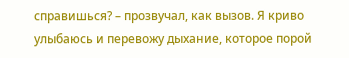справишься? – прозвучал, как вызов. Я криво улыбаюсь и перевожу дыхание, которое порой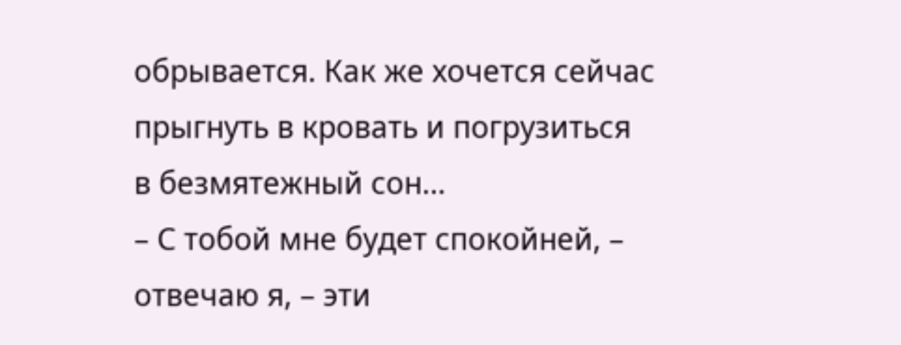обрывается. Как же хочется сейчас прыгнуть в кровать и погрузиться в безмятежный сон…
– С тобой мне будет спокойней, – отвечаю я, – эти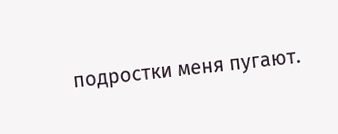подростки меня пугают.